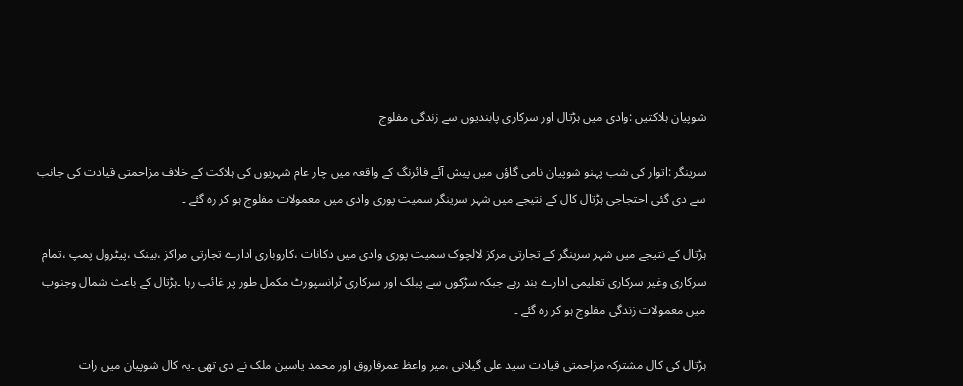شوپیان ہلاکتیں :وادی میں ہڑتال اور سرکاری پابندیوں سے زندگی مفلوج

سرینگر :اتوار کی شب پہنو شوپیان نامی گاؤں میں پیش آئے فائرنگ کے واقعہ میں چار عام شہریوں کی ہلاکت کے خلاف مزاحمتی قیادت کی جانب سے دی گئی احتجاجی ہڑتال کال کے نتیجے میں شہر سرینگر سمیت پوری وادی میں معمولات مفلوج ہو کر رہ گئے ۔

ہڑتال کے نتیجے میں شہر سرینگر کے تجارتی مرکز لالچوک سمیت پوری وادی میں دکانات ،کاروباری ادارے تجارتی مراکز ،بینک ،پیٹرول پمپ ،تمام سرکاری وغیر سرکاری تعلیمی ادارے بند رہے جبکہ سڑکوں سے پبلک اور سرکاری ٹرانسپورٹ مکمل طور پر غائب رہا ۔ہڑتال کے باعث شمال وجنوب میں معمولات زندگی مفلوج ہو کر رہ گئے ۔

ہڑتال کی کال مشترکہ مزاحمتی قیادت سید علی گیلانی ،میر واعظ عمرفاروق اور محمد یاسین ملک نے دی تھی ۔یہ کال شوپیان میں رات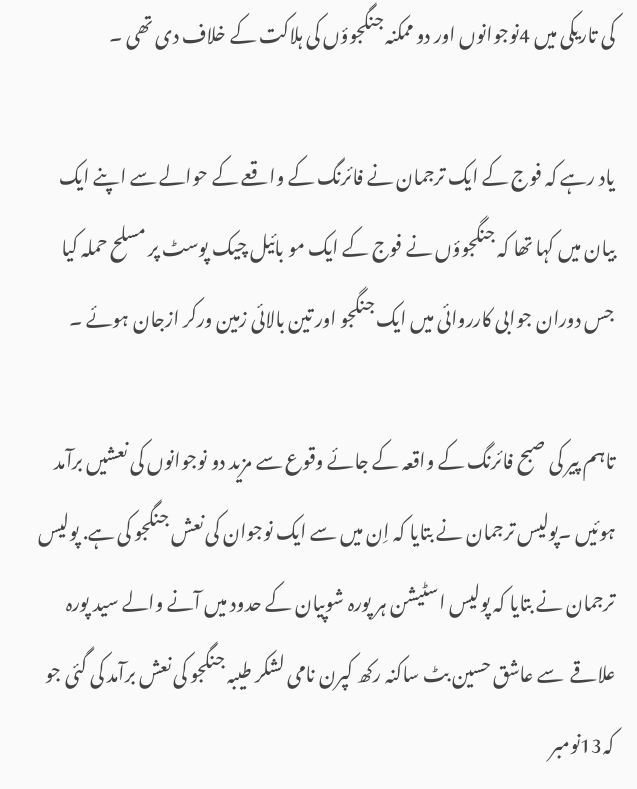کی تاریکی میں 4نوجوانوں اور دو ممکنہ جنگجوؤں کی ہلاکت کے خلاف دی تھی ۔

یاد رہے کہ فوج کے ایک ترجمان نے فائرنگ کے واقعے کے حوالے سے اپنے ایک بیان میں کہا تھا کہ جنگجوؤں نے فوج کے ایک مو بائیل چیک پوسٹ پر مسلح حملہ کیا جس دوران جوابی کارروائی میں ایک جنگجو اور تین بالائی زمین ورکر ازجان ہوئے ۔

تاہم پیر کی صبح فائرنگ کے واقعہ کے جائے وقوع سے مزید دو نوجوانوں کی نعشیں برآمد ہوئیں ۔پولیس ترجمان نے بتایا کہ اِن میں سے ایک نوجوان کی نعش جنگجو کی ہے. پولیس ترجمان نے بتایا کہ پولیس اسٹیشن ہر پورہ شوپیان کے حدود میں آنے والے سید پورہ علاقے  سے عاشق حسین بٹ ساکنہ رکھ کپرن نامی لشکر طیبہ جنگجو کی نعش برآمد کی گئی جو کہ13نومبر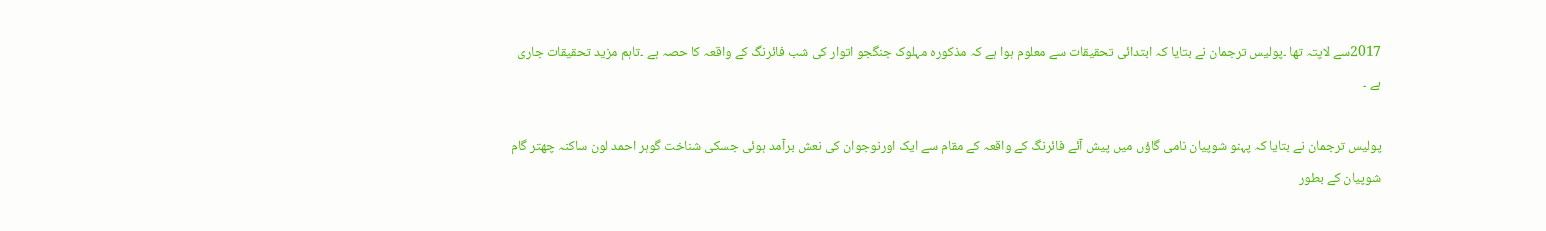2017سے لاپتہ تھا ۔پولیس ترجمان نے بتایا کہ ابتدائی تحقیقات سے معلوم ہوا ہے کہ مذکورہ مہلوک جنگجو اتوار کی شب فائرنگ کے واقعہ کا حصہ ہے ۔تاہم مزید تحقیقات جاری ہے ۔

پولیس ترجمان نے بتایا کہ پہنو شوپیان نامی گاؤں میں پیش آئے فائرنگ کے واقعہ کے مقام سے ایک اورنوجوان کی نعش برآمد ہوئی جسکی شناخت گوہر احمد لون ساکنہ چھتر گام شوپیان کے بطور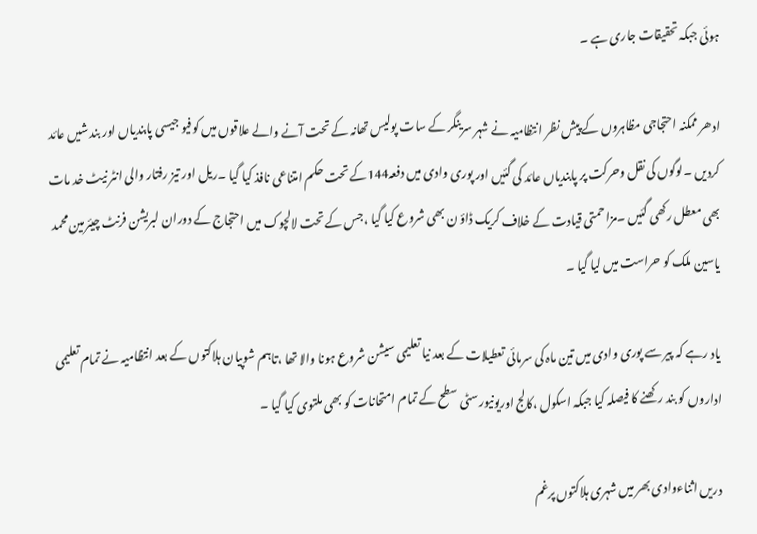ہوئی جبکہ تحقیقات جاری ہے ۔

ادھر ممکنہ احتجاجی مظاہروں کے پیش نظر انتظامیہ نے شہر سرینگر کے سات پولیس تھانہ کے تحت آنے والے علاقوں میں کوفیو جیسی پابندیاں اور بند شیں عائد کردیں ۔لوگوں کی نقل وحرکت پر پابندیاں عائد کی گئیں اور پوری وادی میں دفعہ144کے تحت حکم امتناعی نافذ کیا گیا ۔ریل اور تیز رفتار والی انٹر نیٹ خد مات بھی معطل رکھی گئیں ۔مزاحمتی قیادت کے خلاف کریک ڈاؤ ن بھی شروع کیا گیا ،جس کے تحت لالچوک میں احتجاج کے دوران لبریشن فرنٹ چیئرمین محمد یاسین ملک کو حراست میں لیا گیا ۔

یاد رہے کہ پیر سے پوری وادی میں تین ماہ کی سرمائی تعطیلات کے بعد نیا تعلیمی سیشن شروع ہونا والا تھا ،تاہم شوپیان ہلاکتوں کے بعد انتظامیہ نے تمام تعلیمی اداروں کو بند رکھنے کا فیصلہ کیا جبکہ اسکول ،کالج اوریونیورسٹی سطح کے تمام امتحانات کو بھی ملتوی کیا گیا ۔

دریں اثناءوادی بھر میں شہری ہلاکتوں پرغم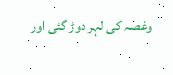وغصہ کی لہر دوڑ گئی اور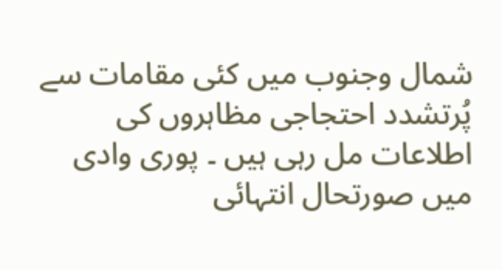شمال وجنوب میں کئی مقامات سے پُرتشدد احتجاجی مظاہروں کی اطلاعات مل رہی ہیں ۔ پوری وادی میں صورتحال انتہائی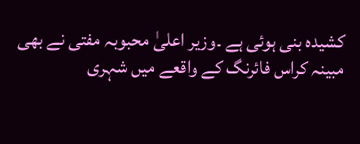کشیدہ بنی ہوئی ہے ۔وزیر اعلیٰ محبوبہ مفتی نے بھی مبینہ کراس فائرنگ کے واقعے میں شہری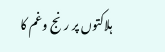ہلاکتوں پر رنج وغم کا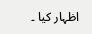اظہار کیا ۔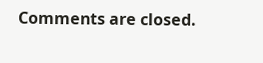Comments are closed.